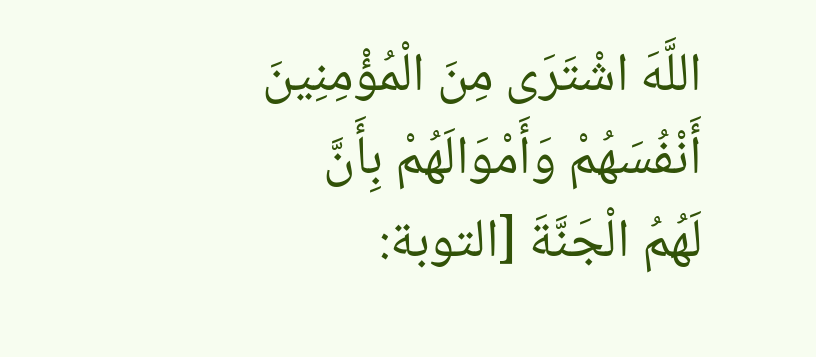اللَّهَ اشْتَرَى مِنَ الْمُؤْمِنِينَ أَنْفُسَهُمْ وَأَمْوَالَهُمْ بِأَنَّ لَهُمُ الْجَنَّةَ [التوبة: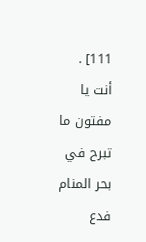111] .
أنت يا مفتون ما تبرح في بحر المنام
فدع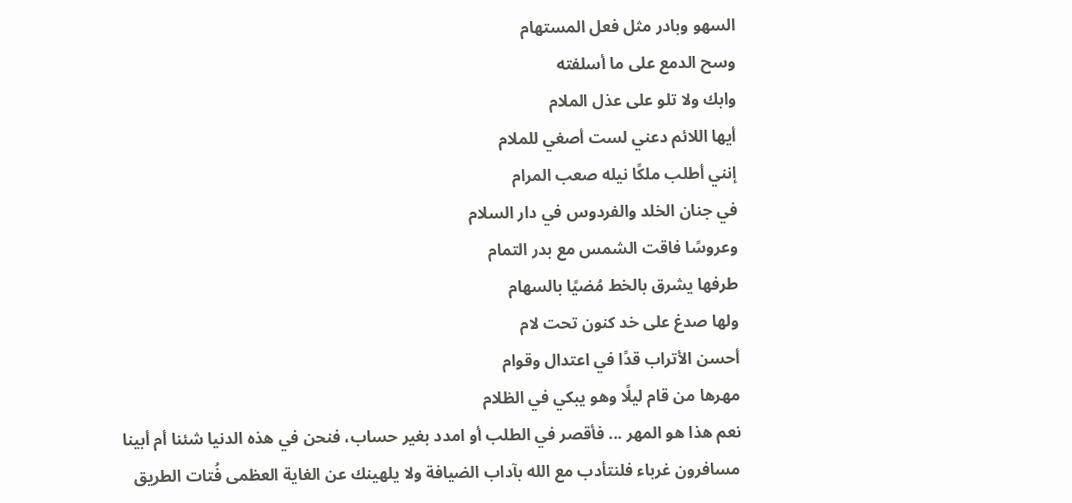السهو وبادر مثل فعل المستهام
وسح الدمع على ما أسلفته
وابك ولا تلو على عذل الملام
أيها اللائم دعني لست أصغي للملام
إنني أطلب ملكًا نيله صعب المرام
في جنان الخلد والفردوس في دار السلام
وعروسًا فاقت الشمس مع بدر التمام
طرفها يشرق بالخط مُضيًا بالسهام
ولها صدغ على خد كنون تحت لام
أحسن الأتراب قدًا في اعتدال وقوام
مهرها من قام ليلًا وهو يبكي في الظلام
نعم هذا هو المهر ... فأقصر في الطلب أو امدد بغير حساب، فنحن في هذه الدنيا شئنا أم أبينا مسافرون غرباء فلنتأدب مع الله بآداب الضيافة ولا يلهينك عن الغاية العظمى فُتات الطريق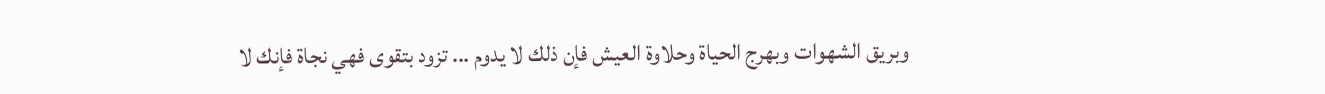وبريق الشهوات وبهرج الحياة وحلاوة العيش فإن ذلك لا يدوم ... تزود بتقوى فهي نجاة فإنك لا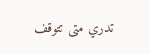تدري متى تتوقف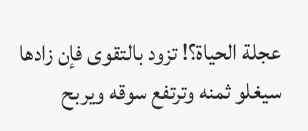عجلة الحياة؟! تزود بالتقوى فإن زادها سيغلو ثمنه وترتفع سوقه ويربح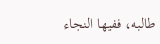طالبه، ففيها النجاء